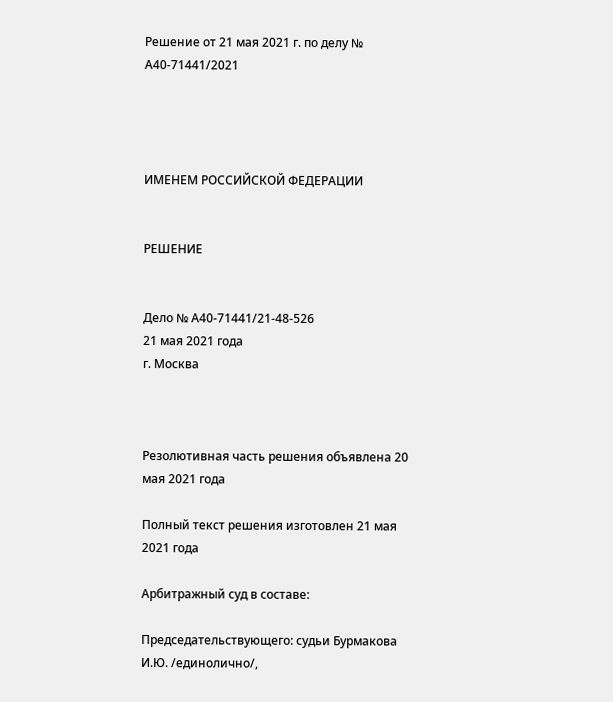Решение от 21 мая 2021 г. по делу № А40-71441/2021




ИМЕНЕМ РОССИЙСКОЙ ФЕДЕРАЦИИ


РЕШЕНИЕ


Дело № А40-71441/21-48-526
21 мая 2021 года
г. Москва



Резолютивная часть решения объявлена 20 мая 2021 года

Полный текст решения изготовлен 21 мая 2021 года

Арбитражный суд в составе:

Председательствующего: судьи Бурмакова И.Ю. /единолично/,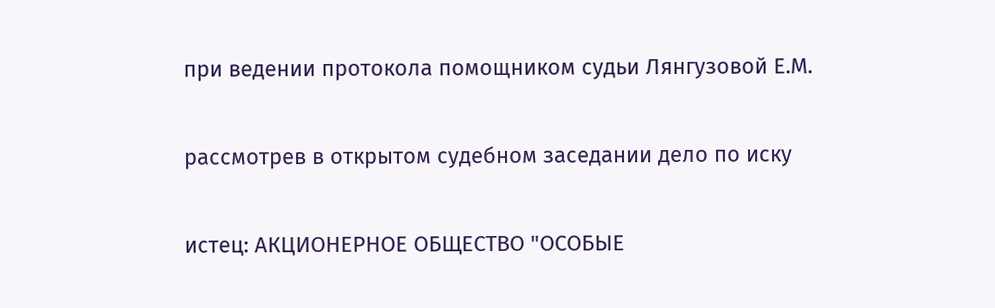при ведении протокола помощником судьи Лянгузовой Е.М.

рассмотрев в открытом судебном заседании дело по иску

истец: АКЦИОНЕРНОЕ ОБЩЕСТВО "ОСОБЫЕ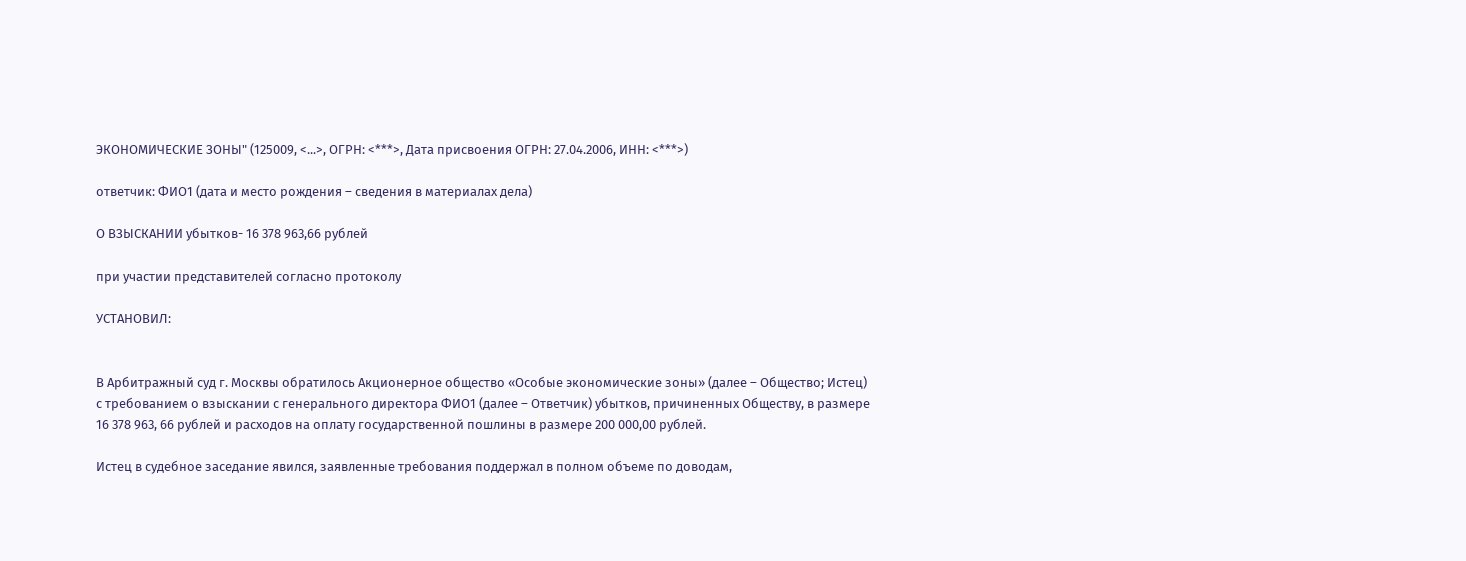ЭКОНОМИЧЕСКИЕ ЗОНЫ" (125009, <...>, ОГРН: <***>, Дата присвоения ОГРН: 27.04.2006, ИНН: <***>)

ответчик: ФИО1 (дата и место рождения – сведения в материалах дела)

О ВЗЫСКАНИИ убытков- 16 378 963,66 рублей

при участии представителей согласно протоколу

УСТАНОВИЛ:


В Арбитражный суд г. Москвы обратилось Акционерное общество «Особые экономические зоны» (далее – Общество; Истец) с требованием о взыскании с генерального директора ФИО1 (далее – Ответчик) убытков, причиненных Обществу, в размере 16 378 963, 66 рублей и расходов на оплату государственной пошлины в размере 200 000,00 рублей.

Истец в судебное заседание явился, заявленные требования поддержал в полном объеме по доводам,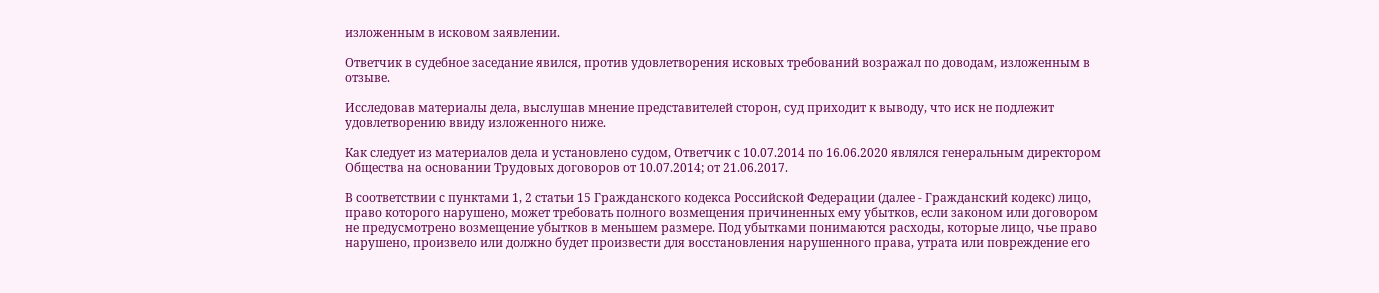изложенным в исковом заявлении.

Ответчик в судебное заседание явился, против удовлетворения исковых требований возражал по доводам, изложенным в отзыве.

Исследовав материалы дела, выслушав мнение представителей сторон, суд приходит к выводу, что иск не подлежит удовлетворению ввиду изложенного ниже.

Как следует из материалов дела и установлено судом, Ответчик с 10.07.2014 по 16.06.2020 являлся генеральным директором Общества на основании Трудовых договоров от 10.07.2014; от 21.06.2017.

В соответствии с пунктами 1, 2 статьи 15 Гражданского кодекса Российской Федерации (далее - Гражданский кодекс) лицо, право которого нарушено, может требовать полного возмещения причиненных ему убытков, если законом или договором не предусмотрено возмещение убытков в меньшем размере. Под убытками понимаются расходы, которые лицо, чье право нарушено, произвело или должно будет произвести для восстановления нарушенного права, утрата или повреждение его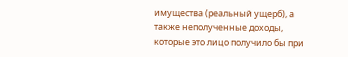имущества (реальный ущерб), а также неполученные доходы, которые это лицо получило бы при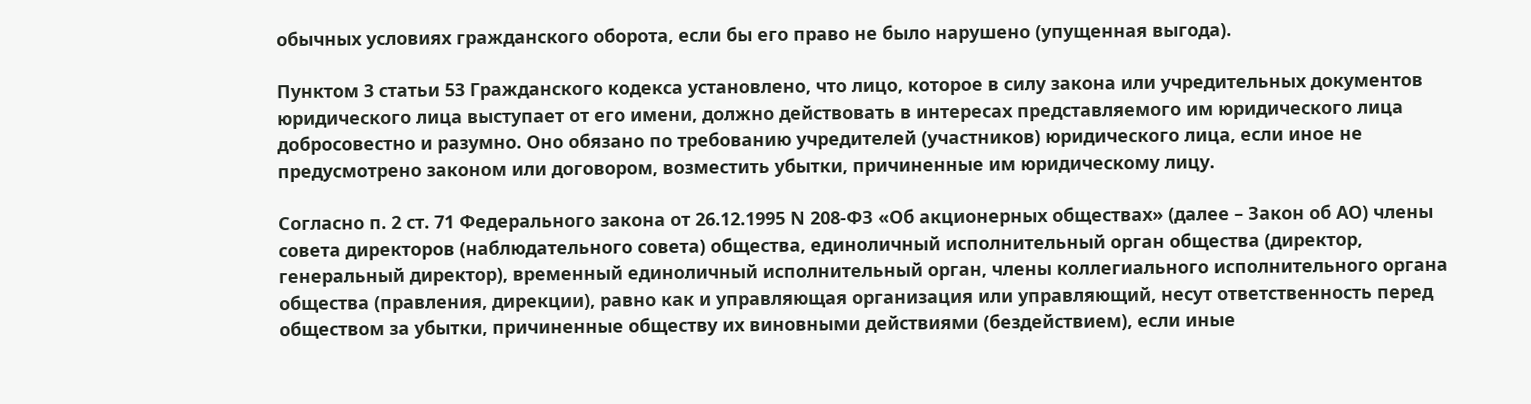обычных условиях гражданского оборота, если бы его право не было нарушено (упущенная выгода).

Пунктом 3 статьи 53 Гражданского кодекса установлено, что лицо, которое в силу закона или учредительных документов юридического лица выступает от его имени, должно действовать в интересах представляемого им юридического лица добросовестно и разумно. Оно обязано по требованию учредителей (участников) юридического лица, если иное не предусмотрено законом или договором, возместить убытки, причиненные им юридическому лицу.

Согласно п. 2 ст. 71 Федерального закона от 26.12.1995 N 208-ФЗ «Об акционерных обществах» (далее – Закон об АО) члены совета директоров (наблюдательного совета) общества, единоличный исполнительный орган общества (директор, генеральный директор), временный единоличный исполнительный орган, члены коллегиального исполнительного органа общества (правления, дирекции), равно как и управляющая организация или управляющий, несут ответственность перед обществом за убытки, причиненные обществу их виновными действиями (бездействием), если иные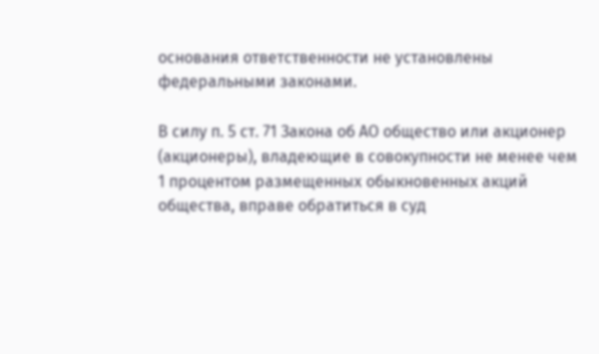основания ответственности не установлены федеральными законами.

В силу п. 5 ст. 71 Закона об АО общество или акционер (акционеры), владеющие в совокупности не менее чем 1 процентом размещенных обыкновенных акций общества, вправе обратиться в суд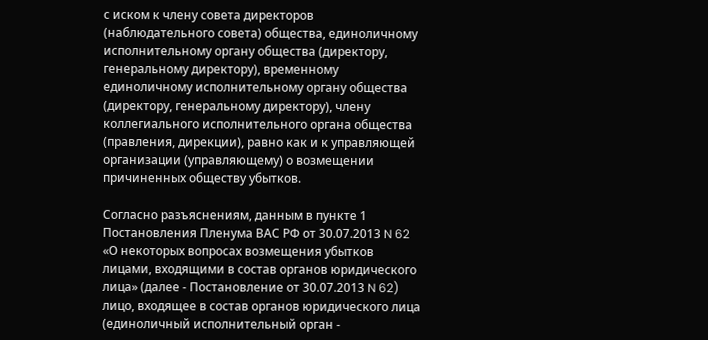с иском к члену совета директоров (наблюдательного совета) общества, единоличному исполнительному органу общества (директору, генеральному директору), временному единоличному исполнительному органу общества (директору, генеральному директору), члену коллегиального исполнительного органа общества (правления, дирекции), равно как и к управляющей организации (управляющему) о возмещении причиненных обществу убытков.

Согласно разъяснениям, данным в пункте 1 Постановления Пленума ВАС РФ от 30.07.2013 N 62 «О некоторых вопросах возмещения убытков лицами, входящими в состав органов юридического лица» (далее - Постановление от 30.07.2013 N 62) лицо, входящее в состав органов юридического лица (единоличный исполнительный орган -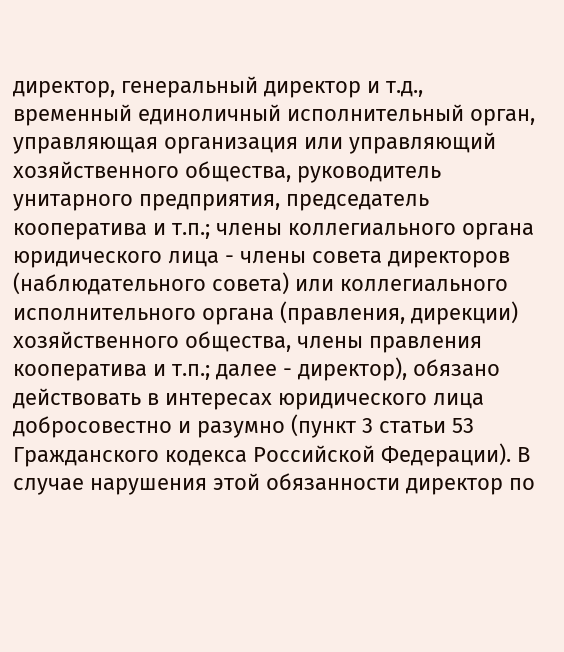директор, генеральный директор и т.д., временный единоличный исполнительный орган, управляющая организация или управляющий хозяйственного общества, руководитель унитарного предприятия, председатель кооператива и т.п.; члены коллегиального органа юридического лица - члены совета директоров (наблюдательного совета) или коллегиального исполнительного органа (правления, дирекции) хозяйственного общества, члены правления кооператива и т.п.; далее - директор), обязано действовать в интересах юридического лица добросовестно и разумно (пункт 3 статьи 53 Гражданского кодекса Российской Федерации). В случае нарушения этой обязанности директор по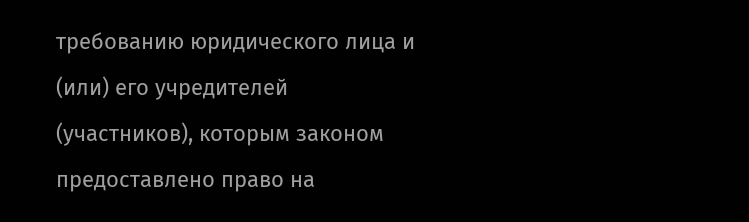требованию юридического лица и (или) его учредителей (участников), которым законом предоставлено право на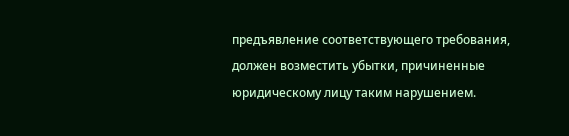предъявление соответствующего требования, должен возместить убытки, причиненные юридическому лицу таким нарушением.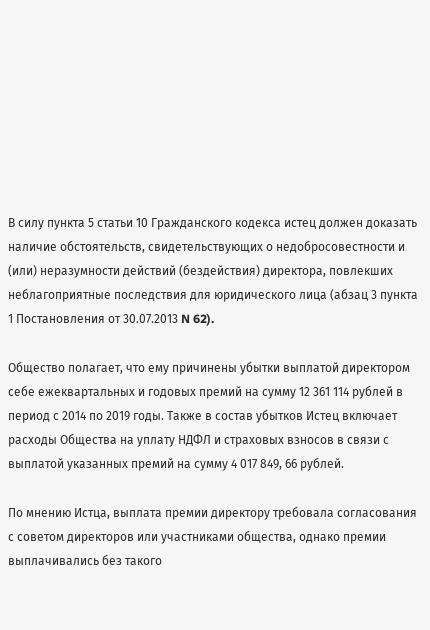В силу пункта 5 статьи 10 Гражданского кодекса истец должен доказать наличие обстоятельств, свидетельствующих о недобросовестности и (или) неразумности действий (бездействия) директора, повлекших неблагоприятные последствия для юридического лица (абзац 3 пункта 1 Постановления от 30.07.2013 N 62).

Общество полагает, что ему причинены убытки выплатой директором себе ежеквартальных и годовых премий на сумму 12 361 114 рублей в период с 2014 по 2019 годы. Также в состав убытков Истец включает расходы Общества на уплату НДФЛ и страховых взносов в связи с выплатой указанных премий на сумму 4 017 849, 66 рублей.

По мнению Истца, выплата премии директору требовала согласования с советом директоров или участниками общества, однако премии выплачивались без такого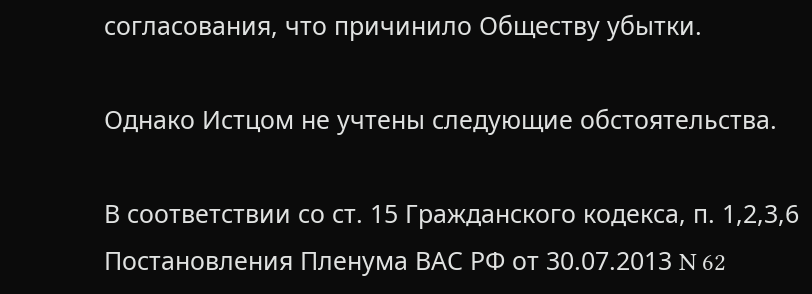согласования, что причинило Обществу убытки.

Однако Истцом не учтены следующие обстоятельства.

В соответствии со ст. 15 Гражданского кодекса, п. 1,2,3,6 Постановления Пленума ВАС РФ от 30.07.2013 N 62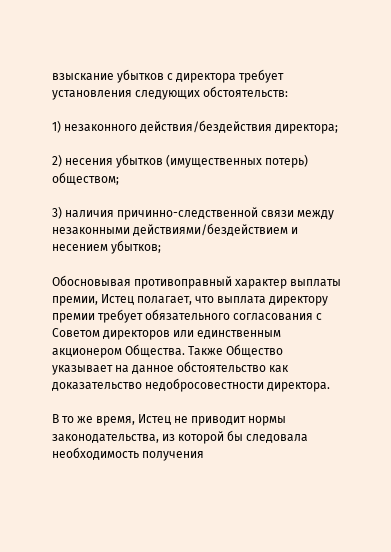взыскание убытков с директора требует установления следующих обстоятельств:

1) незаконного действия/бездействия директора;

2) несения убытков (имущественных потерь) обществом;

3) наличия причинно-следственной связи между незаконными действиями/бездействием и несением убытков;

Обосновывая противоправный характер выплаты премии, Истец полагает, что выплата директору премии требует обязательного согласования с Советом директоров или единственным акционером Общества. Также Общество указывает на данное обстоятельство как доказательство недобросовестности директора.

В то же время, Истец не приводит нормы законодательства, из которой бы следовала необходимость получения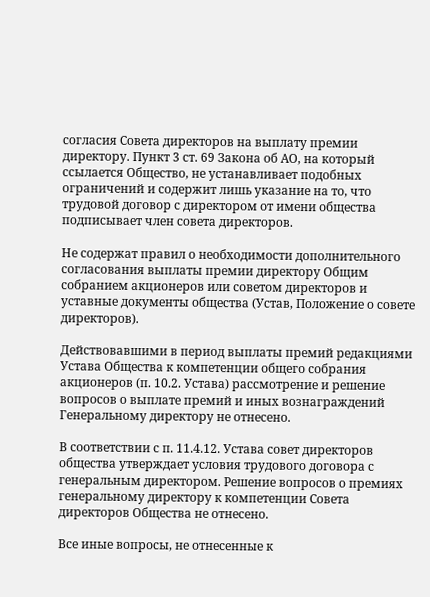согласия Совета директоров на выплату премии директору. Пункт 3 ст. 69 Закона об АО, на который ссылается Общество, не устанавливает подобных ограничений и содержит лишь указание на то, что трудовой договор с директором от имени общества подписывает член совета директоров.

Не содержат правил о необходимости дополнительного согласования выплаты премии директору Общим собранием акционеров или советом директоров и уставные документы общества (Устав, Положение о совете директоров).

Действовавшими в период выплаты премий редакциями Устава Общества к компетенции общего собрания акционеров (п. 10.2. Устава) рассмотрение и решение вопросов о выплате премий и иных вознаграждений Генеральному директору не отнесено.

В соответствии с п. 11.4.12. Устава совет директоров общества утверждает условия трудового договора с генеральным директором. Решение вопросов о премиях генеральному директору к компетенции Совета директоров Общества не отнесено.

Все иные вопросы, не отнесенные к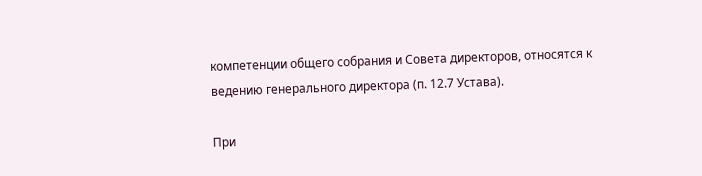компетенции общего собрания и Совета директоров, относятся к ведению генерального директора (п. 12.7 Устава).

При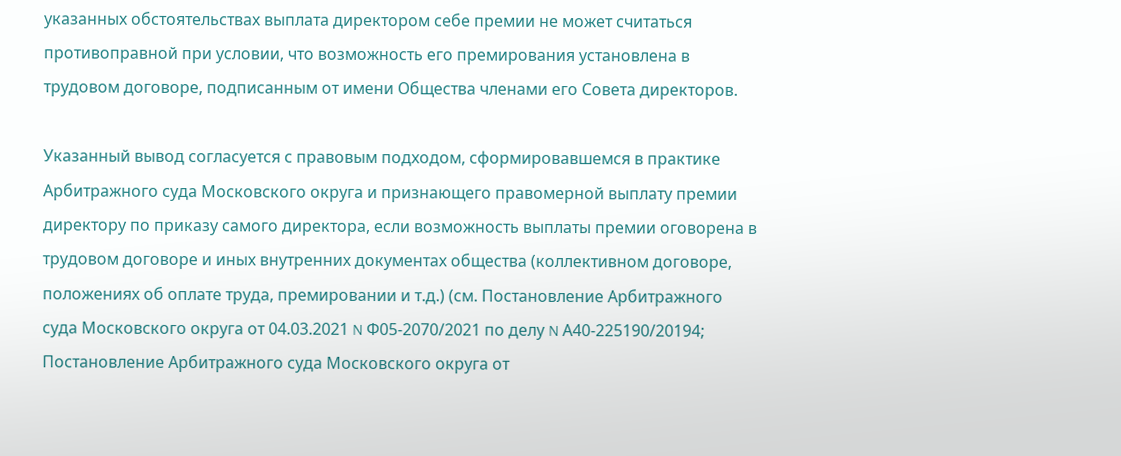указанных обстоятельствах выплата директором себе премии не может считаться противоправной при условии, что возможность его премирования установлена в трудовом договоре, подписанным от имени Общества членами его Совета директоров.

Указанный вывод согласуется с правовым подходом, сформировавшемся в практике Арбитражного суда Московского округа и признающего правомерной выплату премии директору по приказу самого директора, если возможность выплаты премии оговорена в трудовом договоре и иных внутренних документах общества (коллективном договоре, положениях об оплате труда, премировании и т.д.) (см. Постановление Арбитражного суда Московского округа от 04.03.2021 N Ф05-2070/2021 по делу N А40-225190/20194; Постановление Арбитражного суда Московского округа от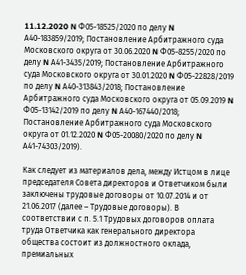11.12.2020 N Ф05-18525/2020 по делу N А40-183859/2019; Постановление Арбитражного суда Московского округа от 30.06.2020 N Ф05-8255/2020 по делу N А41-3435/2019; Постановление Арбитражного суда Московского округа от 30.01.2020 N Ф05-22828/2019 по делу N А40-313843/2018; Постановление Арбитражного суда Московского округа от 05.09.2019 N Ф05-13142/2019 по делу N А40-167440/2018; Постановление Арбитражного суда Московского округа от 01.12.2020 N Ф05-20080/2020 по делу N А41-74303/2019).

Как следует из материалов дела, между Истцом в лице председателя Совета директоров и Ответчиком были заключены трудовые договоры от 10.07.2014 и от 21.06.2017 (далее – Трудовые договоры). В соответствии с п. 5.1 Трудовых договоров оплата труда Ответчика как генерального директора общества состоит из должностного оклада, премиальных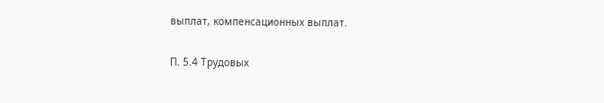выплат, компенсационных выплат.

П. 5.4 Трудовых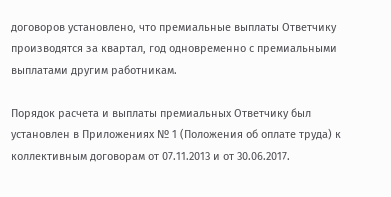договоров установлено, что премиальные выплаты Ответчику производятся за квартал, год одновременно с премиальными выплатами другим работникам.

Порядок расчета и выплаты премиальных Ответчику был установлен в Приложениях № 1 (Положения об оплате труда) к коллективным договорам от 07.11.2013 и от 30.06.2017.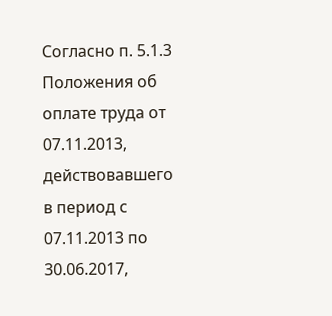Согласно п. 5.1.3 Положения об оплате труда от 07.11.2013, действовавшего в период с 07.11.2013 по 30.06.2017,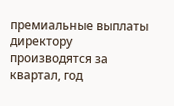премиальные выплаты директору производятся за квартал, год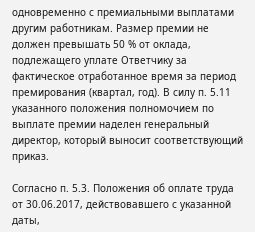одновременно с премиальными выплатами другим работникам. Размер премии не должен превышать 50 % от оклада, подлежащего уплате Ответчику за фактическое отработанное время за период премирования (квартал, год). В силу п. 5.11 указанного положения полномочием по выплате премии наделен генеральный директор, который выносит соответствующий приказ.

Согласно п. 5.3. Положения об оплате труда от 30.06.2017, действовавшего с указанной даты,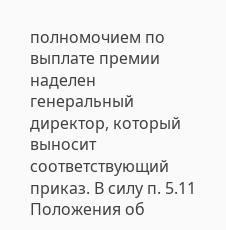полномочием по выплате премии наделен генеральный директор, который выносит соответствующий приказ. В силу п. 5.11 Положения об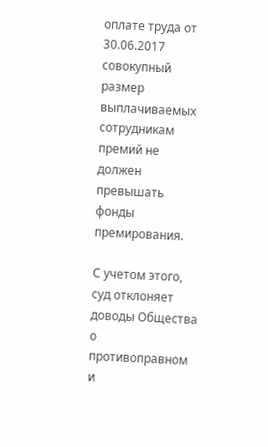оплате труда от 30.06.2017 совокупный размер выплачиваемых сотрудникам премий не должен превышать фонды премирования.

С учетом этого, суд отклоняет доводы Общества о противоправном и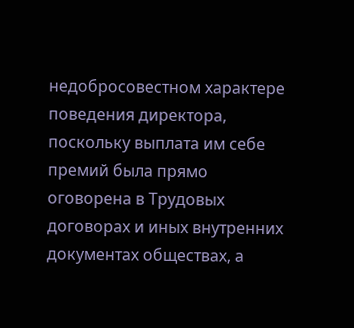недобросовестном характере поведения директора, поскольку выплата им себе премий была прямо оговорена в Трудовых договорах и иных внутренних документах обществах, а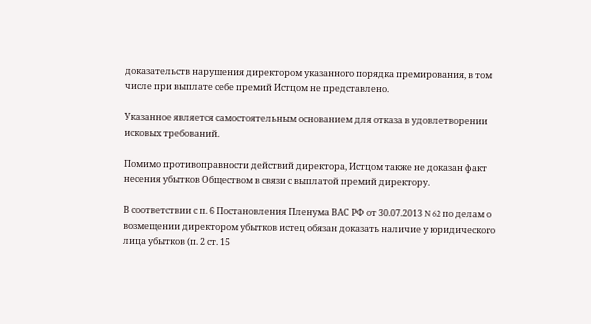доказательств нарушения директором указанного порядка премирования, в том числе при выплате себе премий Истцом не представлено.

Указанное является самостоятельным основанием для отказа в удовлетворении исковых требований.

Помимо противоправности действий директора, Истцом также не доказан факт несения убытков Обществом в связи с выплатой премий директору.

В соответствии с п. 6 Постановления Пленума ВАС РФ от 30.07.2013 N 62 по делам о возмещении директором убытков истец обязан доказать наличие у юридического лица убытков (п. 2 ст. 15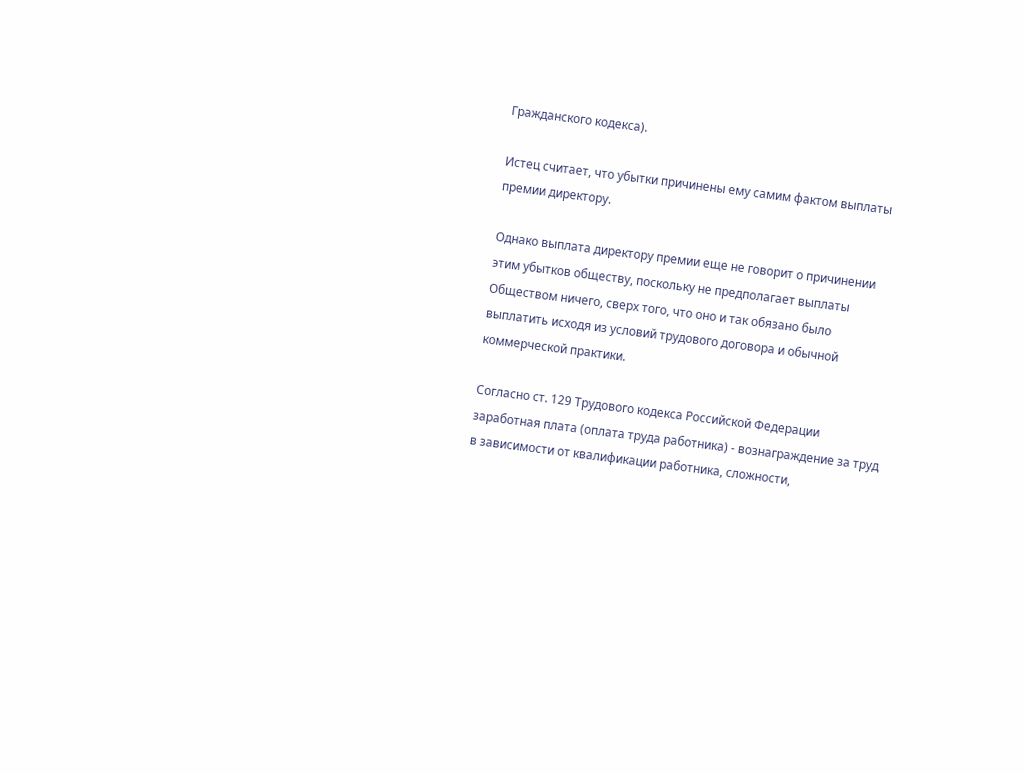Гражданского кодекса).

Истец считает, что убытки причинены ему самим фактом выплаты премии директору.

Однако выплата директору премии еще не говорит о причинении этим убытков обществу, поскольку не предполагает выплаты Обществом ничего, сверх того, что оно и так обязано было выплатить исходя из условий трудового договора и обычной коммерческой практики.

Согласно ст. 129 Трудового кодекса Российской Федерации заработная плата (оплата труда работника) - вознаграждение за труд в зависимости от квалификации работника, сложности,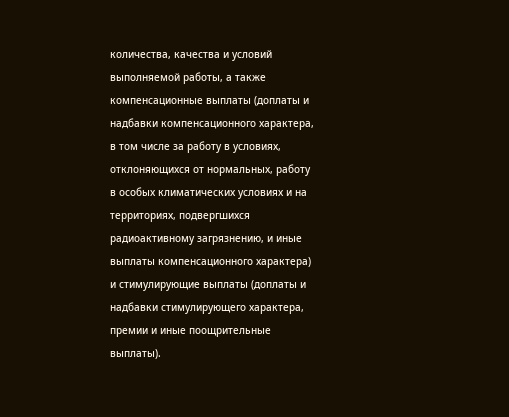количества, качества и условий выполняемой работы, а также компенсационные выплаты (доплаты и надбавки компенсационного характера, в том числе за работу в условиях, отклоняющихся от нормальных, работу в особых климатических условиях и на территориях, подвергшихся радиоактивному загрязнению, и иные выплаты компенсационного характера) и стимулирующие выплаты (доплаты и надбавки стимулирующего характера, премии и иные поощрительные выплаты).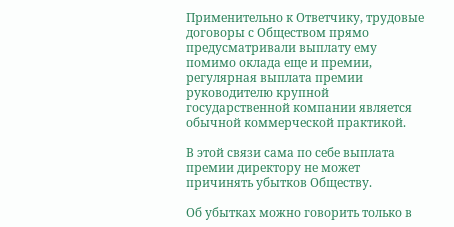Применительно к Ответчику, трудовые договоры с Обществом прямо предусматривали выплату ему помимо оклада еще и премии, регулярная выплата премии руководителю крупной государственной компании является обычной коммерческой практикой.

В этой связи сама по себе выплата премии директору не может причинять убытков Обществу.

Об убытках можно говорить только в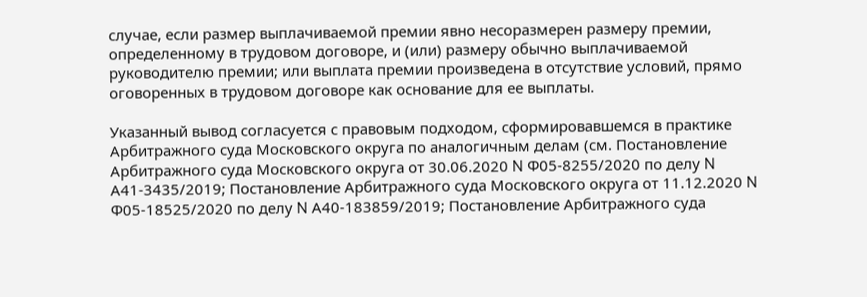случае, если размер выплачиваемой премии явно несоразмерен размеру премии, определенному в трудовом договоре, и (или) размеру обычно выплачиваемой руководителю премии; или выплата премии произведена в отсутствие условий, прямо оговоренных в трудовом договоре как основание для ее выплаты.

Указанный вывод согласуется с правовым подходом, сформировавшемся в практике Арбитражного суда Московского округа по аналогичным делам (см. Постановление Арбитражного суда Московского округа от 30.06.2020 N Ф05-8255/2020 по делу N А41-3435/2019; Постановление Арбитражного суда Московского округа от 11.12.2020 N Ф05-18525/2020 по делу N А40-183859/2019; Постановление Арбитражного суда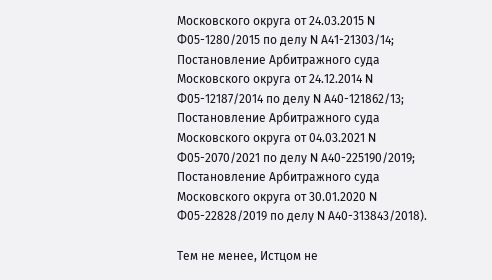Московского округа от 24.03.2015 N Ф05-1280/2015 по делу N А41-21303/14; Постановление Арбитражного суда Московского округа от 24.12.2014 N Ф05-12187/2014 по делу N А40-121862/13; Постановление Арбитражного суда Московского округа от 04.03.2021 N Ф05-2070/2021 по делу N А40-225190/2019; Постановление Арбитражного суда Московского округа от 30.01.2020 N Ф05-22828/2019 по делу N А40-313843/2018).

Тем не менее, Истцом не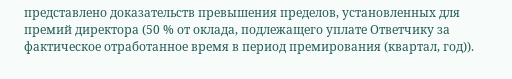представлено доказательств превышения пределов, установленных для премий директора (50 % от оклада, подлежащего уплате Ответчику за фактическое отработанное время в период премирования (квартал, год)).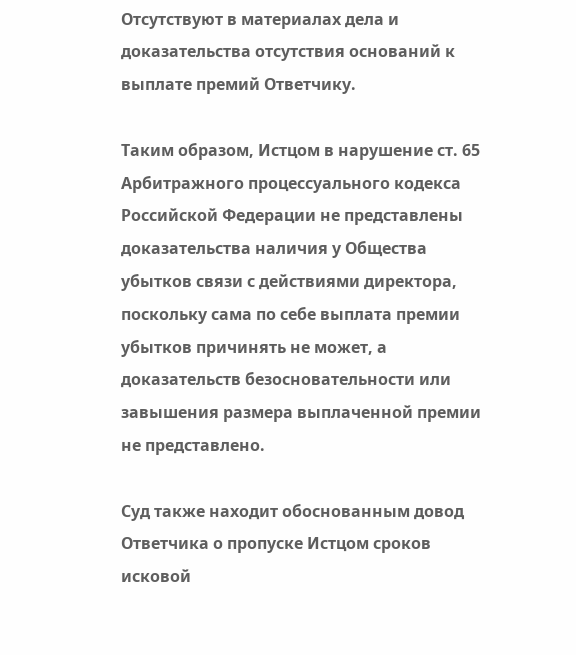Отсутствуют в материалах дела и доказательства отсутствия оснований к выплате премий Ответчику.

Таким образом, Истцом в нарушение ст. 65 Арбитражного процессуального кодекса Российской Федерации не представлены доказательства наличия у Общества убытков связи с действиями директора, поскольку сама по себе выплата премии убытков причинять не может, а доказательств безосновательности или завышения размера выплаченной премии не представлено.

Суд также находит обоснованным довод Ответчика о пропуске Истцом сроков исковой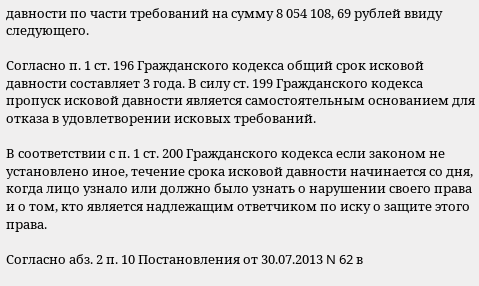давности по части требований на сумму 8 054 108, 69 рублей ввиду следующего.

Согласно п. 1 ст. 196 Гражданского кодекса общий срок исковой давности составляет 3 года. В силу ст. 199 Гражданского кодекса пропуск исковой давности является самостоятельным основанием для отказа в удовлетворении исковых требований.

В соответствии с п. 1 ст. 200 Гражданского кодекса если законом не установлено иное, течение срока исковой давности начинается со дня, когда лицо узнало или должно было узнать о нарушении своего права и о том, кто является надлежащим ответчиком по иску о защите этого права.

Согласно абз. 2 п. 10 Постановления от 30.07.2013 N 62 в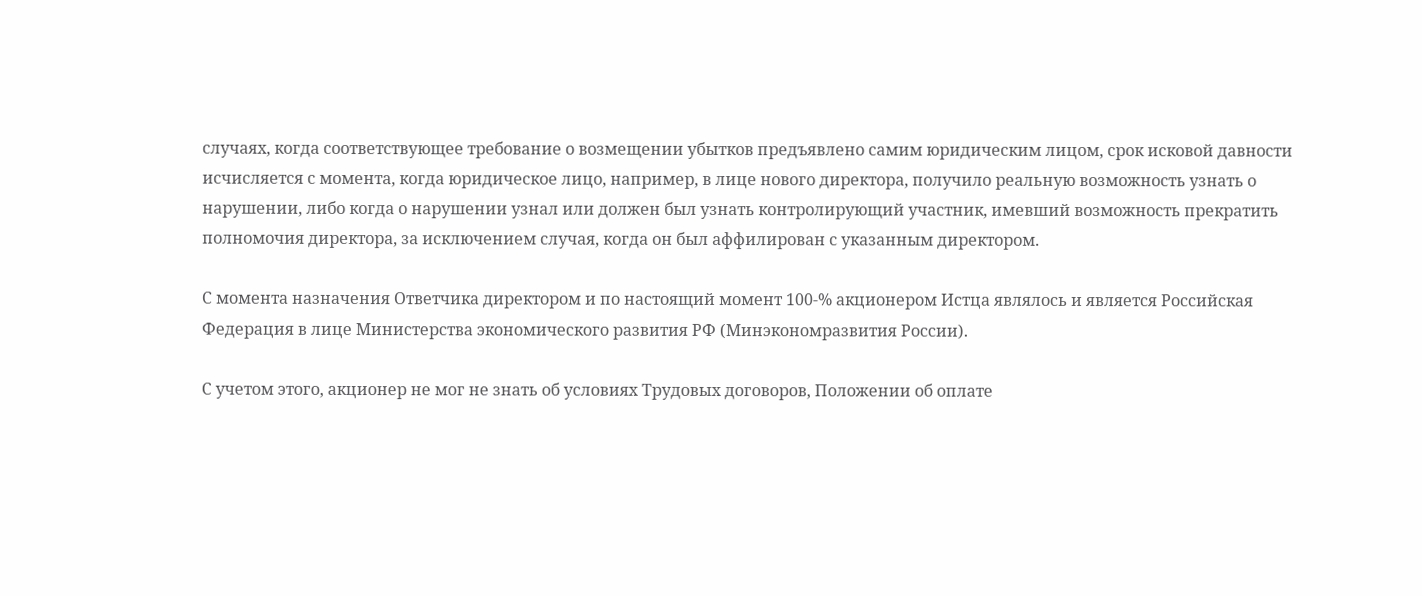случаях, когда соответствующее требование о возмещении убытков предъявлено самим юридическим лицом, срок исковой давности исчисляется с момента, когда юридическое лицо, например, в лице нового директора, получило реальную возможность узнать о нарушении, либо когда о нарушении узнал или должен был узнать контролирующий участник, имевший возможность прекратить полномочия директора, за исключением случая, когда он был аффилирован с указанным директором.

С момента назначения Ответчика директором и по настоящий момент 100-% акционером Истца являлось и является Российская Федерация в лице Министерства экономического развития РФ (Минэкономразвития России).

С учетом этого, акционер не мог не знать об условиях Трудовых договоров, Положении об оплате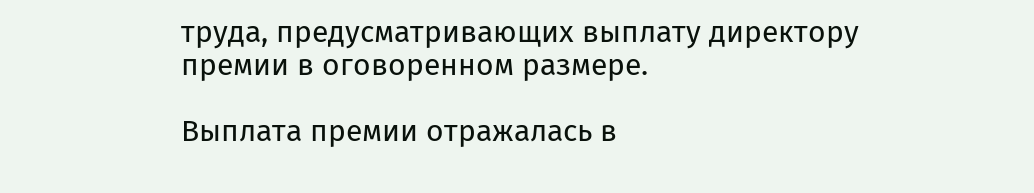труда, предусматривающих выплату директору премии в оговоренном размере.

Выплата премии отражалась в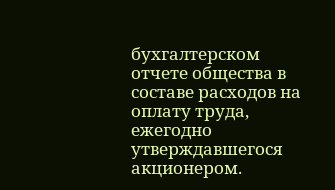бухгалтерском отчете общества в составе расходов на оплату труда, ежегодно утверждавшегося акционером.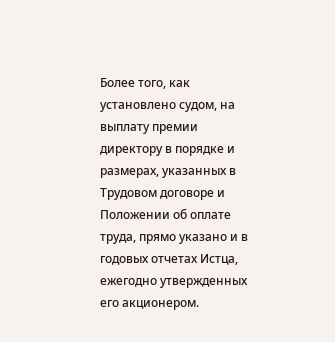Более того, как установлено судом, на выплату премии директору в порядке и размерах, указанных в Трудовом договоре и Положении об оплате труда, прямо указано и в годовых отчетах Истца, ежегодно утвержденных его акционером.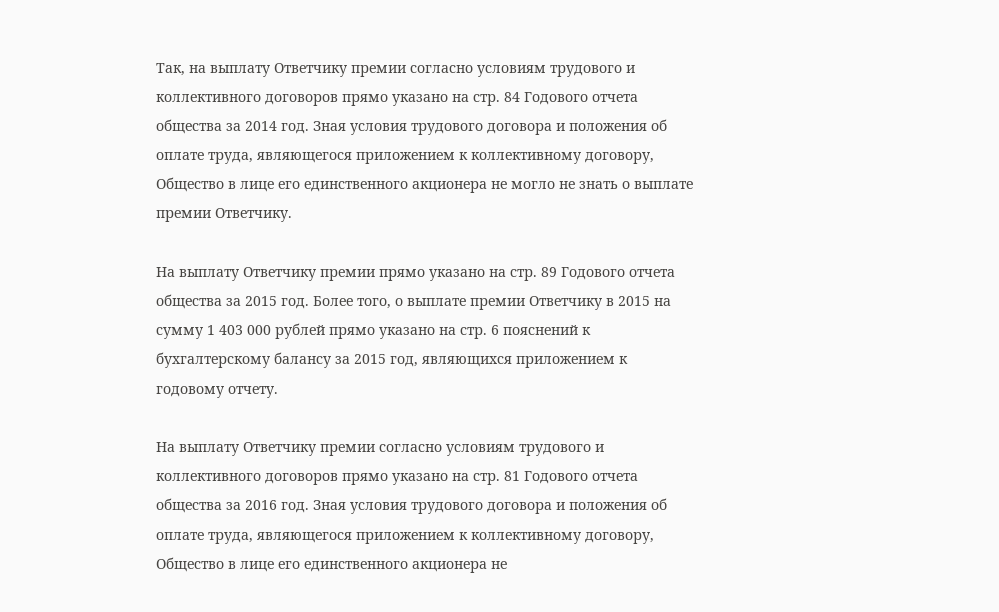Так, на выплату Ответчику премии согласно условиям трудового и коллективного договоров прямо указано на стр. 84 Годового отчета общества за 2014 год. Зная условия трудового договора и положения об оплате труда, являющегося приложением к коллективному договору, Общество в лице его единственного акционера не могло не знать о выплате премии Ответчику.

На выплату Ответчику премии прямо указано на стр. 89 Годового отчета общества за 2015 год. Более того, о выплате премии Ответчику в 2015 на сумму 1 403 000 рублей прямо указано на стр. 6 пояснений к бухгалтерскому балансу за 2015 год, являющихся приложением к годовому отчету.

На выплату Ответчику премии согласно условиям трудового и коллективного договоров прямо указано на стр. 81 Годового отчета общества за 2016 год. Зная условия трудового договора и положения об оплате труда, являющегося приложением к коллективному договору, Общество в лице его единственного акционера не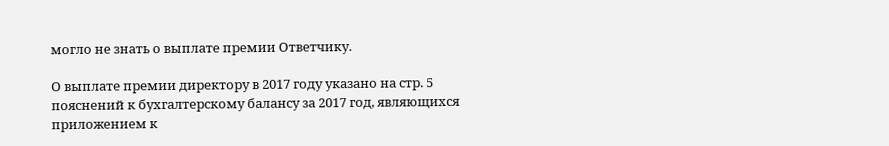могло не знать о выплате премии Ответчику.

О выплате премии директору в 2017 году указано на стр. 5 пояснений к бухгалтерскому балансу за 2017 год, являющихся приложением к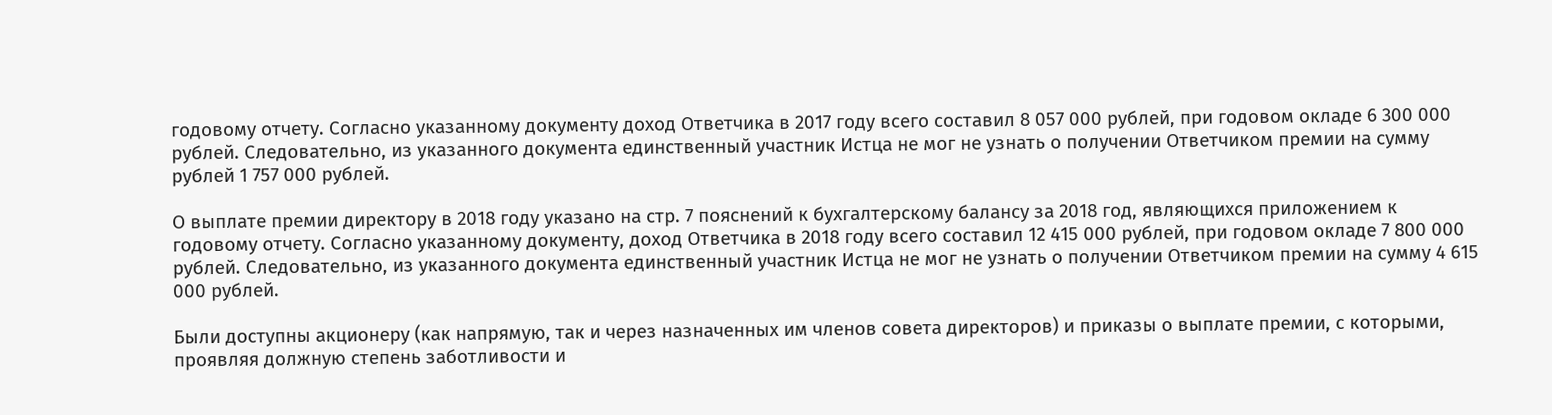годовому отчету. Согласно указанному документу доход Ответчика в 2017 году всего составил 8 057 000 рублей, при годовом окладе 6 300 000 рублей. Следовательно, из указанного документа единственный участник Истца не мог не узнать о получении Ответчиком премии на сумму рублей 1 757 000 рублей.

О выплате премии директору в 2018 году указано на стр. 7 пояснений к бухгалтерскому балансу за 2018 год, являющихся приложением к годовому отчету. Согласно указанному документу, доход Ответчика в 2018 году всего составил 12 415 000 рублей, при годовом окладе 7 800 000 рублей. Следовательно, из указанного документа единственный участник Истца не мог не узнать о получении Ответчиком премии на сумму 4 615 000 рублей.

Были доступны акционеру (как напрямую, так и через назначенных им членов совета директоров) и приказы о выплате премии, с которыми, проявляя должную степень заботливости и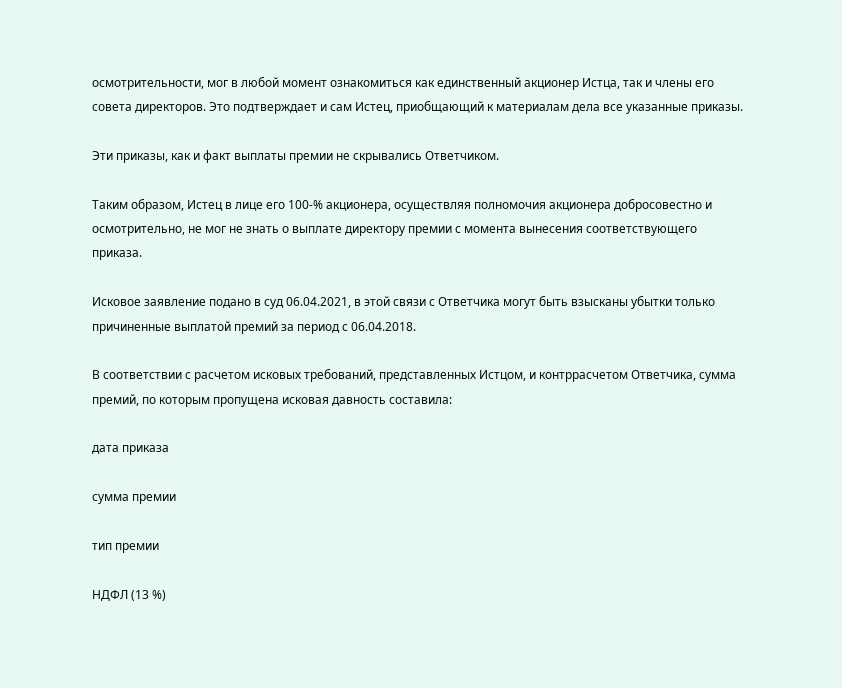осмотрительности, мог в любой момент ознакомиться как единственный акционер Истца, так и члены его совета директоров. Это подтверждает и сам Истец, приобщающий к материалам дела все указанные приказы.

Эти приказы, как и факт выплаты премии не скрывались Ответчиком.

Таким образом, Истец в лице его 100-% акционера, осуществляя полномочия акционера добросовестно и осмотрительно, не мог не знать о выплате директору премии с момента вынесения соответствующего приказа.

Исковое заявление подано в суд 06.04.2021, в этой связи с Ответчика могут быть взысканы убытки только причиненные выплатой премий за период с 06.04.2018.

В соответствии с расчетом исковых требований, представленных Истцом, и контррасчетом Ответчика, сумма премий, по которым пропущена исковая давность составила:

дата приказа

сумма премии

тип премии

НДФЛ (13 %)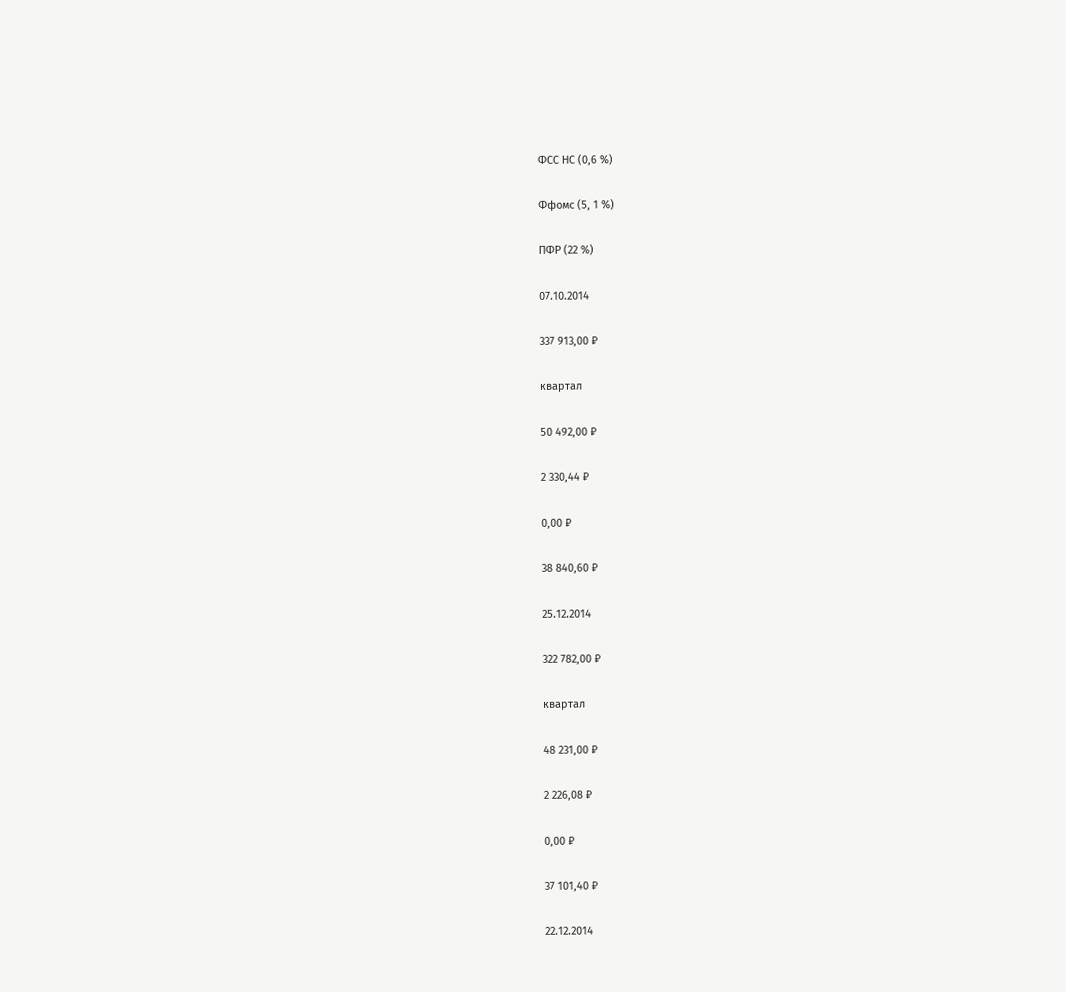ФСС НС (0,6 %)

Ффомс (5, 1 %)

ПФР (22 %)

07.10.2014

337 913,00 ₽

квартал

50 492,00 ₽

2 330,44 ₽

0,00 ₽

38 840,60 ₽

25.12.2014

322 782,00 ₽

квартал

48 231,00 ₽

2 226,08 ₽

0,00 ₽

37 101,40 ₽

22.12.2014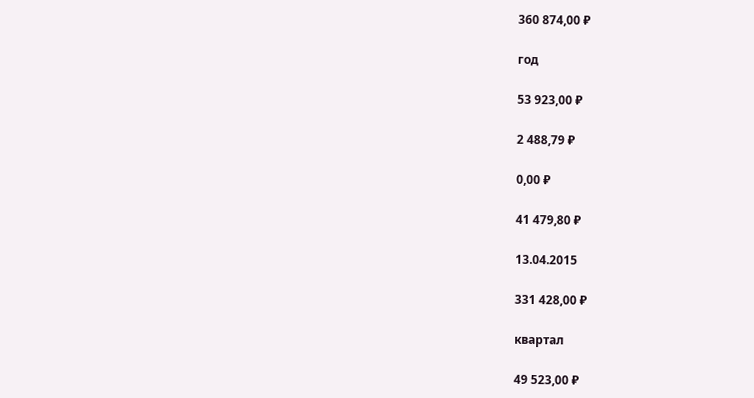360 874,00 ₽

год

53 923,00 ₽

2 488,79 ₽

0,00 ₽

41 479,80 ₽

13.04.2015

331 428,00 ₽

квартал

49 523,00 ₽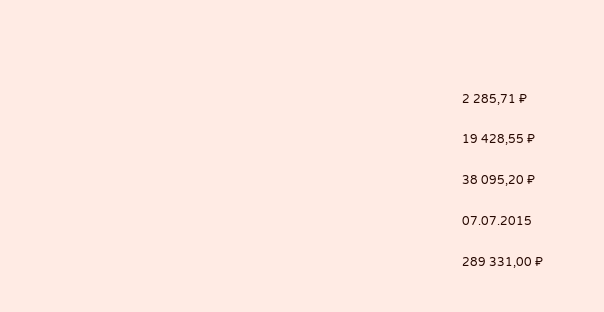2 285,71 ₽

19 428,55 ₽

38 095,20 ₽

07.07.2015

289 331,00 ₽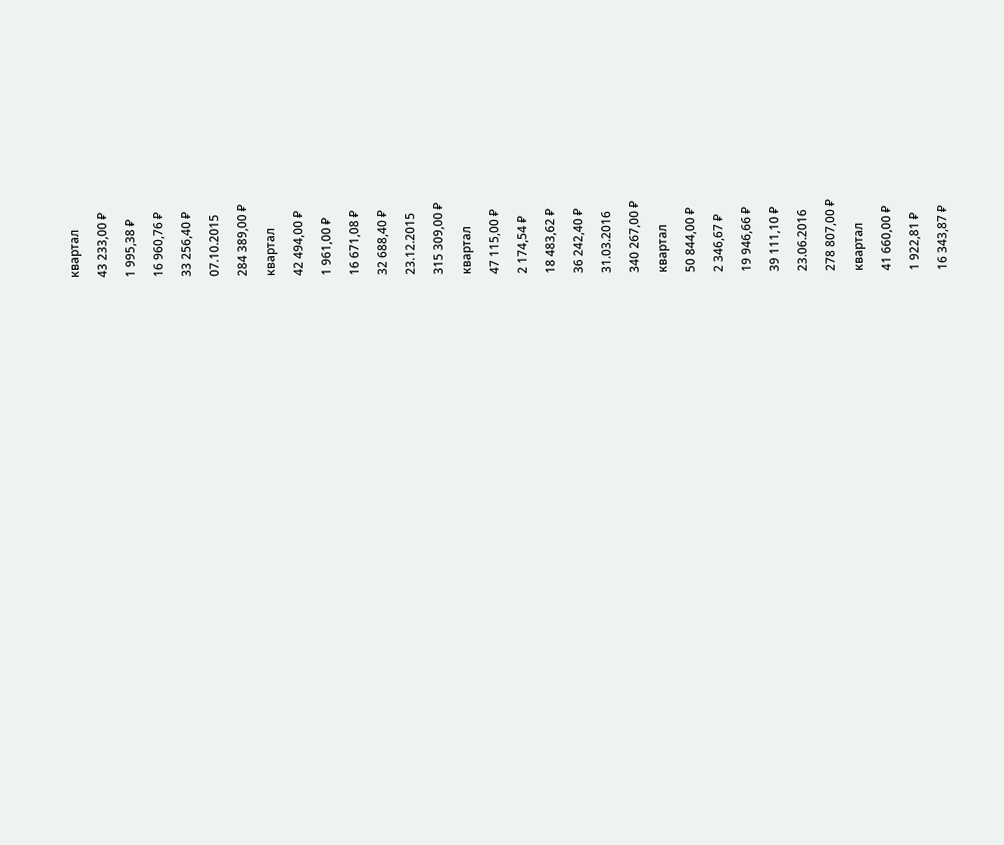квартал

43 233,00 ₽

1 995,38 ₽

16 960,76 ₽

33 256,40 ₽

07.10.2015

284 389,00 ₽

квартал

42 494,00 ₽

1 961,00 ₽

16 671,08 ₽

32 688,40 ₽

23.12.2015

315 309,00 ₽

квартал

47 115,00 ₽

2 174,54 ₽

18 483,62 ₽

36 242,40 ₽

31.03.2016

340 267,00 ₽

квартал

50 844,00 ₽

2 346,67 ₽

19 946,66 ₽

39 111,10 ₽

23.06.2016

278 807,00 ₽

квартал

41 660,00 ₽

1 922,81 ₽

16 343,87 ₽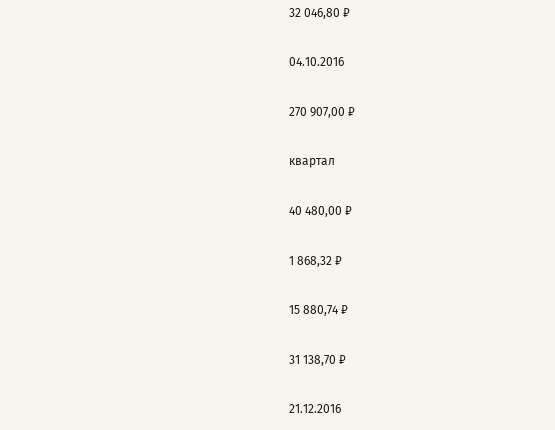32 046,80 ₽

04.10.2016

270 907,00 ₽

квартал

40 480,00 ₽

1 868,32 ₽

15 880,74 ₽

31 138,70 ₽

21.12.2016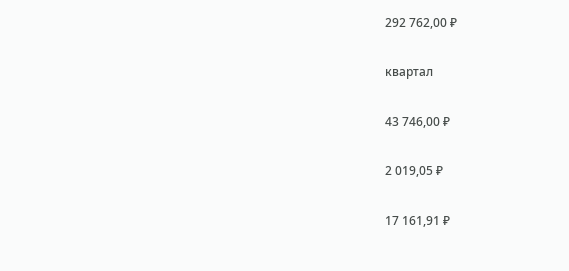292 762,00 ₽

квартал

43 746,00 ₽

2 019,05 ₽

17 161,91 ₽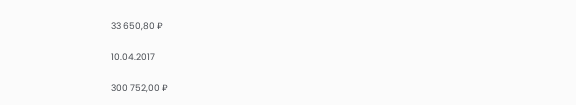33 650,80 ₽

10.04.2017

300 752,00 ₽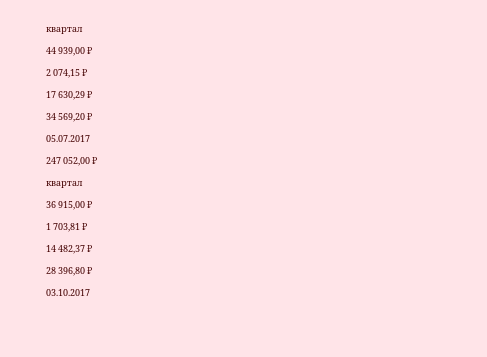квартал

44 939,00 ₽

2 074,15 ₽

17 630,29 ₽

34 569,20 ₽

05.07.2017

247 052,00 ₽

квартал

36 915,00 ₽

1 703,81 ₽

14 482,37 ₽

28 396,80 ₽

03.10.2017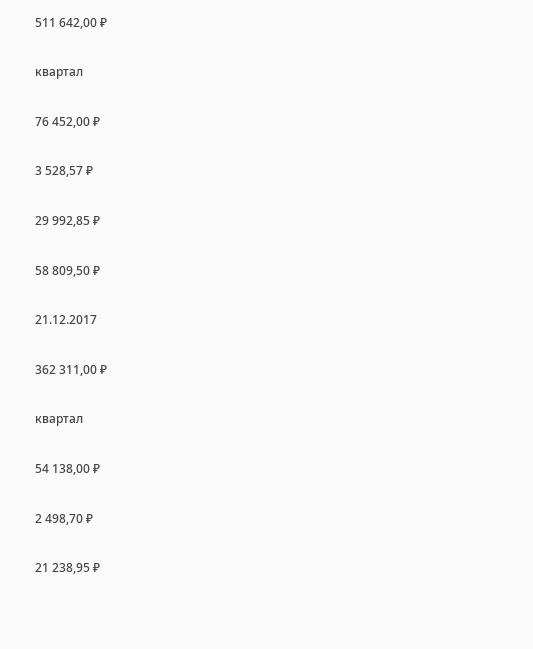511 642,00 ₽

квартал

76 452,00 ₽

3 528,57 ₽

29 992,85 ₽

58 809,50 ₽

21.12.2017

362 311,00 ₽

квартал

54 138,00 ₽

2 498,70 ₽

21 238,95 ₽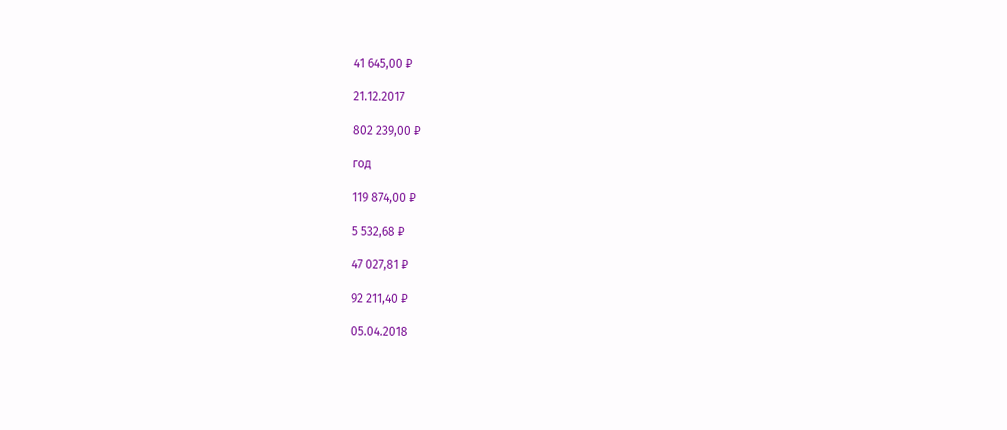41 645,00 ₽

21.12.2017

802 239,00 ₽

год

119 874,00 ₽

5 532,68 ₽

47 027,81 ₽

92 211,40 ₽

05.04.2018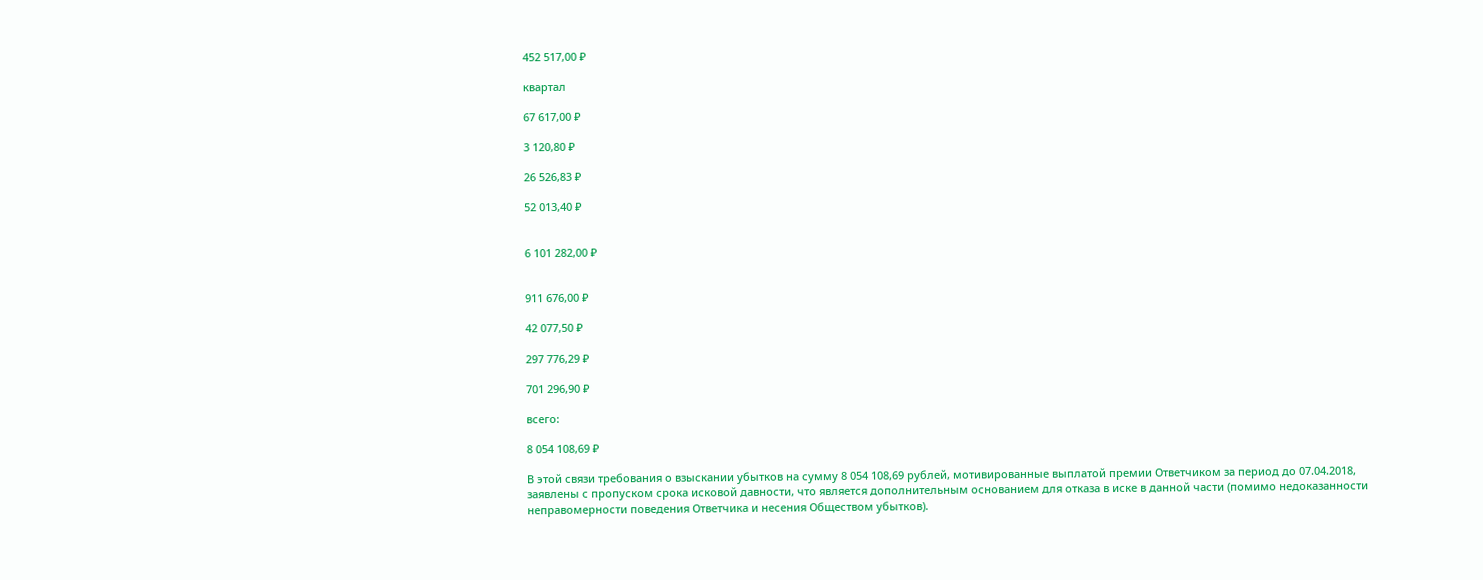452 517,00 ₽

квартал

67 617,00 ₽

3 120,80 ₽

26 526,83 ₽

52 013,40 ₽


6 101 282,00 ₽


911 676,00 ₽

42 077,50 ₽

297 776,29 ₽

701 296,90 ₽

всего:

8 054 108,69 ₽

В этой связи требования о взыскании убытков на сумму 8 054 108,69 рублей, мотивированные выплатой премии Ответчиком за период до 07.04.2018, заявлены с пропуском срока исковой давности, что является дополнительным основанием для отказа в иске в данной части (помимо недоказанности неправомерности поведения Ответчика и несения Обществом убытков).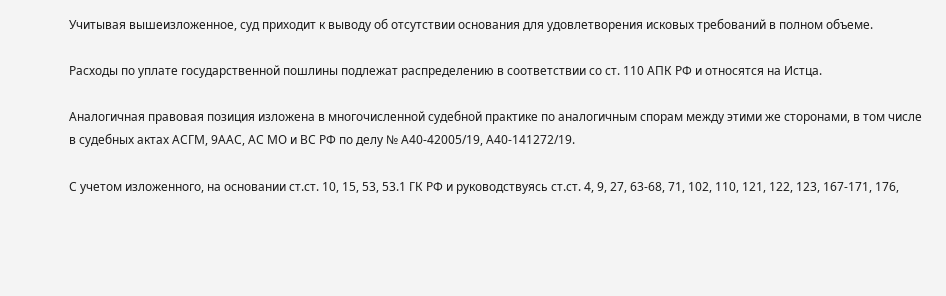Учитывая вышеизложенное, суд приходит к выводу об отсутствии основания для удовлетворения исковых требований в полном объеме.

Расходы по уплате государственной пошлины подлежат распределению в соответствии со ст. 110 АПК РФ и относятся на Истца.

Аналогичная правовая позиция изложена в многочисленной судебной практике по аналогичным спорам между этими же сторонами, в том числе в судебных актах АСГМ, 9ААС, АС МО и ВС РФ по делу № А40-42005/19, А40-141272/19.

С учетом изложенного, на основании ст.ст. 10, 15, 53, 53.1 ГК РФ и руководствуясь ст.ст. 4, 9, 27, 63-68, 71, 102, 110, 121, 122, 123, 167-171, 176,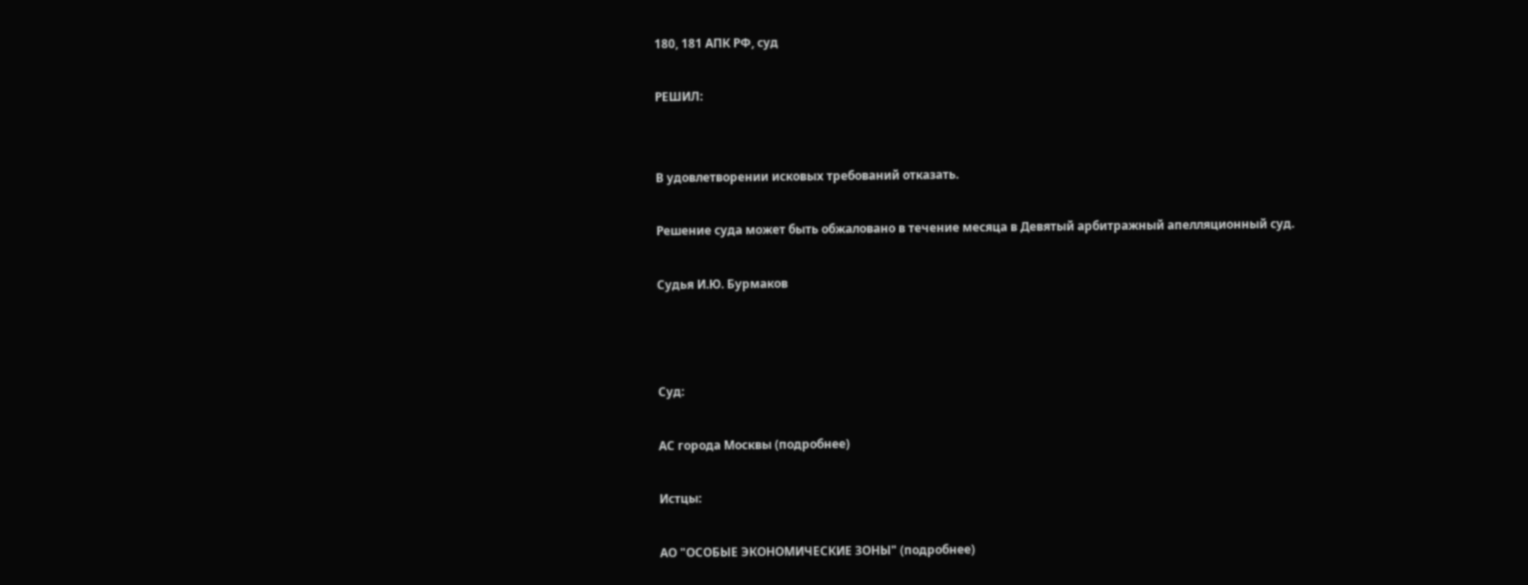180, 181 АПК РФ, суд

РЕШИЛ:


В удовлетворении исковых требований отказать.

Решение суда может быть обжаловано в течение месяца в Девятый арбитражный апелляционный суд.

Судья И.Ю. Бурмаков



Суд:

АС города Москвы (подробнее)

Истцы:

АО "ОСОБЫЕ ЭКОНОМИЧЕСКИЕ ЗОНЫ" (подробнее)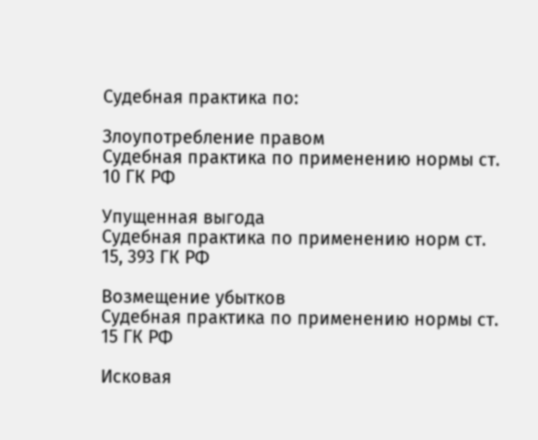Судебная практика по:

Злоупотребление правом
Судебная практика по применению нормы ст. 10 ГК РФ

Упущенная выгода
Судебная практика по применению норм ст. 15, 393 ГК РФ

Возмещение убытков
Судебная практика по применению нормы ст. 15 ГК РФ

Исковая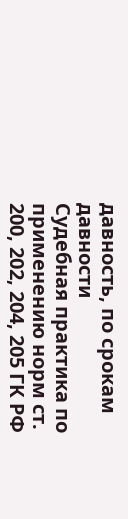давность, по срокам давности
Судебная практика по применению норм ст. 200, 202, 204, 205 ГК РФ